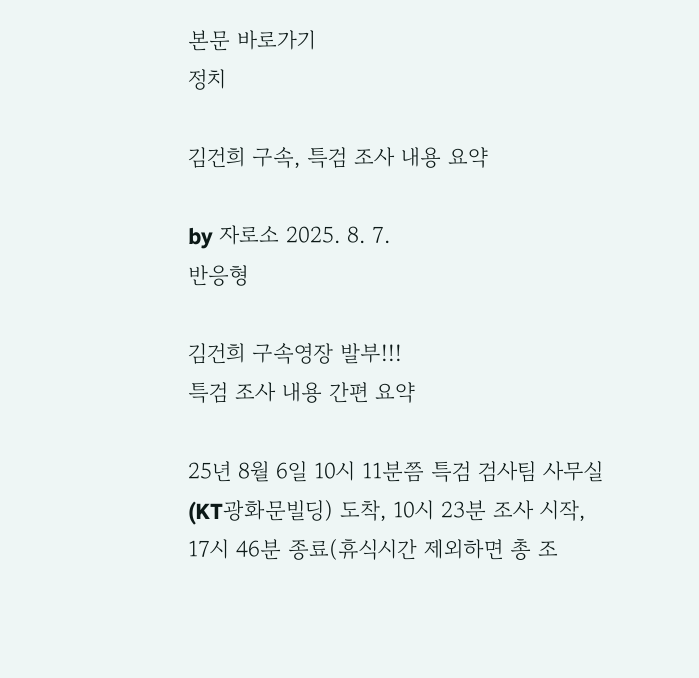본문 바로가기
정치

김건희 구속, 특검 조사 내용 요약

by 자로소 2025. 8. 7.
반응형

김건희 구속영장 발부!!!
특검 조사 내용 간편 요약

25년 8월 6일 10시 11분쯤 특검 검사팀 사무실(KT광화문빌딩) 도착, 10시 23분 조사 시작, 17시 46분 종료(휴식시간 제외하면 총 조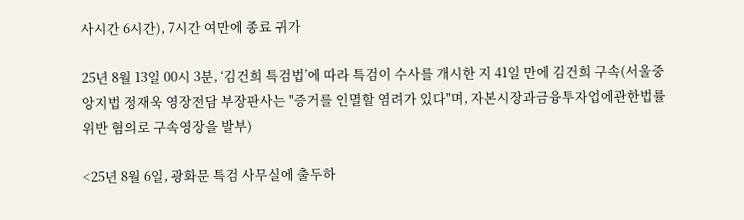사시간 6시간), 7시간 여만에 종료 귀가

25년 8월 13일 00시 3분, ‘김건희 특검법’에 따라 특검이 수사를 개시한 지 41일 만에 김건희 구속(서울중앙지법 정재욱 영장전담 부장판사는 "증거를 인멸할 염려가 있다"며, 자본시장과금융투자업에관한법률위반 혐의로 구속영장을 발부)

<25년 8월 6일, 광화문 특검 사무실에 출두하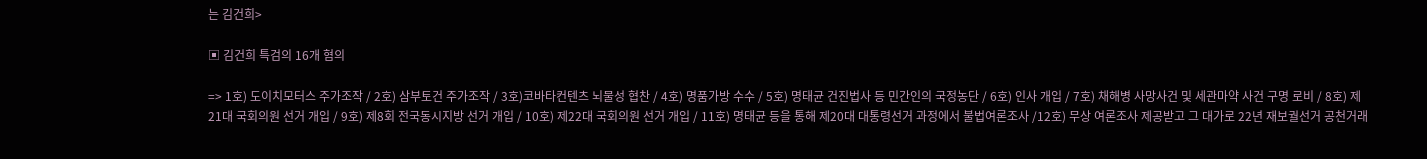는 김건희>

▣ 김건희 특검의 16개 혐의

=> 1호) 도이치모터스 주가조작 / 2호) 삼부토건 주가조작 / 3호)코바타컨텐츠 뇌물성 협찬 / 4호) 명품가방 수수 / 5호) 명태균 건진법사 등 민간인의 국정농단 / 6호) 인사 개입 / 7호) 채해병 사망사건 및 세관마약 사건 구명 로비 / 8호) 제21대 국회의원 선거 개입 / 9호) 제8회 전국동시지방 선거 개입 / 10호) 제22대 국회의원 선거 개입 / 11호) 명태균 등을 통해 제20대 대통령선거 과정에서 불법여론조사 /12호) 무상 여론조사 제공받고 그 대가로 22년 재보궐선거 공천거래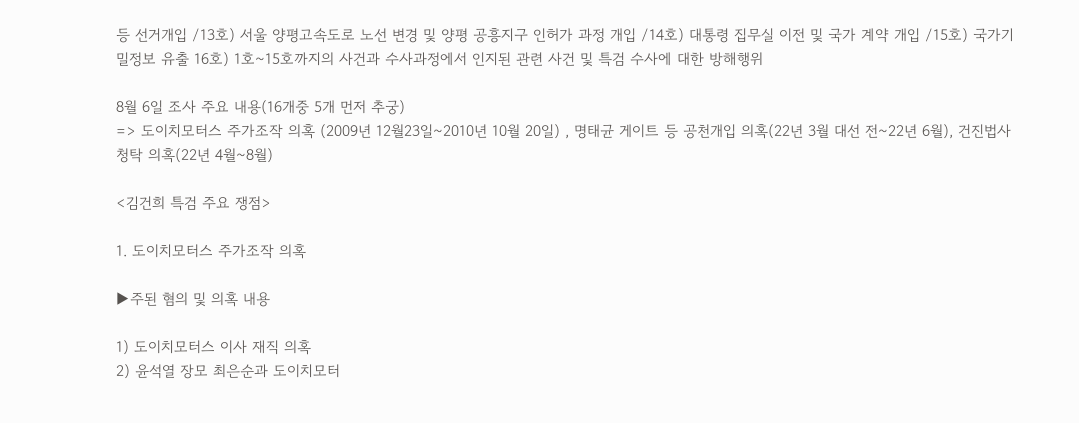등 선거개입 /13호) 서울 양평고속도로 노선 변경 및 양평 공흥지구 인허가 과정 개입 /14호) 대통령 집무실 이전 및 국가 계약 개입 /15호) 국가기밀정보 유출 16호) 1호~15호까지의 사건과 수사과정에서 인지된 관련 사건 및 특검 수사에 대한 방해행위

8월 6일 조사 주요 내용(16개중 5개 먼저 추궁)
=> 도이치모터스 주가조작 의혹 (2009년 12월23일~2010년 10월 20일) , 명태균 게이트 등 공천개입 의혹(22년 3월 대선 전~22년 6월), 건진법사 청탁 의혹(22년 4월~8월)

<김건희 특검 주요 쟁점>

1. 도이치모터스 주가조작 의혹

▶주된 혐의 및 의혹 내용

1) 도이치모터스 이사 재직 의혹
2) 윤석열 장모 최은순과 도이치모터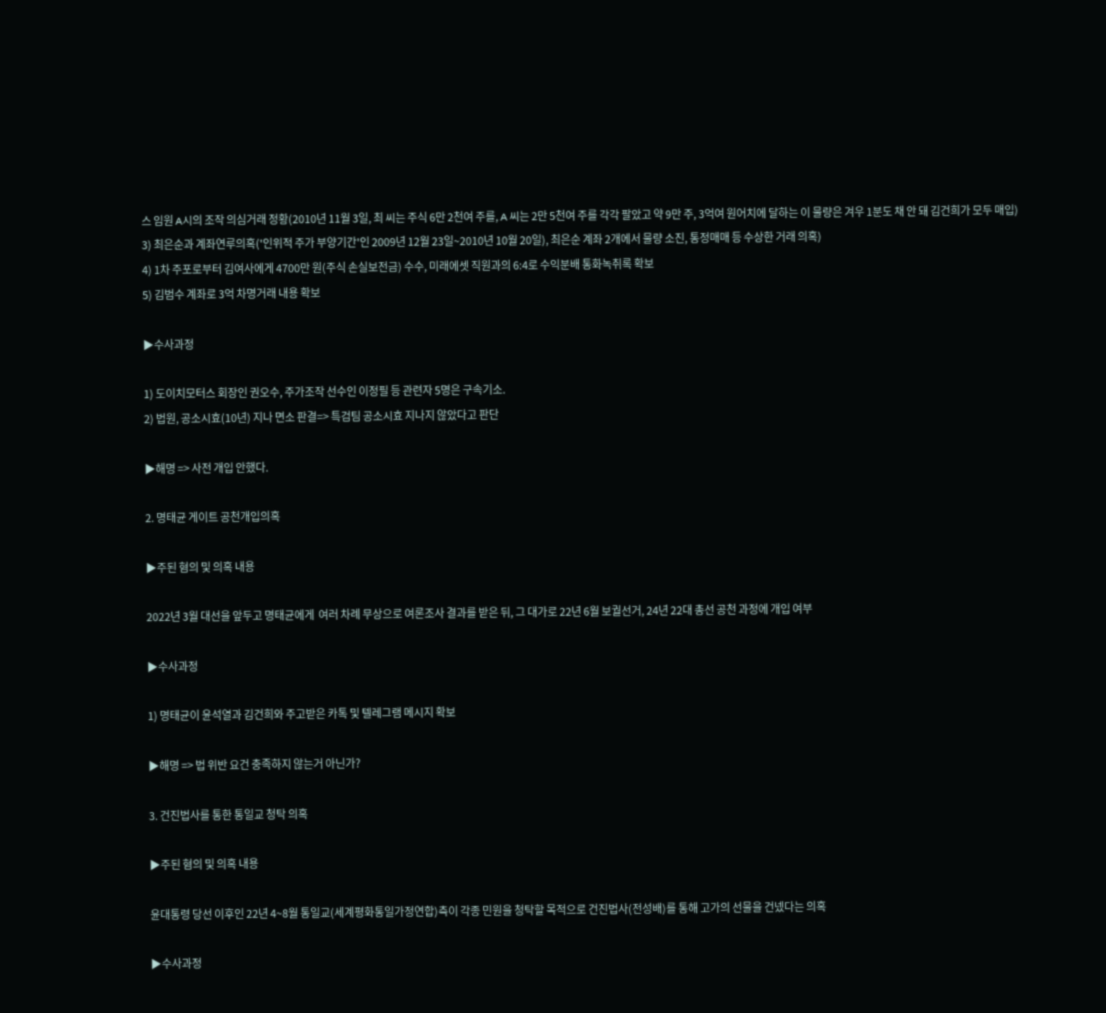스 임원 A시의 조작 의심거래 정황(2010년 11월 3일, 최 씨는 주식 6만 2천여 주를, A 씨는 2만 5천여 주를 각각 팔았고 약 9만 주, 3억여 원어치에 달하는 이 물량은 겨우 1분도 채 안 돼 김건희가 모두 매입)
3) 최은순과 계좌연루의혹('인위적 주가 부양기간'인 2009년 12월 23일~2010년 10월 20일), 최은순 계좌 2개에서 물량 소진, 통정매매 등 수상한 거래 의혹)
4) 1차 주포로부터 김여사에게 4700만 원(주식 손실보전금) 수수, 미래에셋 직원과의 6:4로 수익분배 통화녹취록 확보
5) 김범수 계좌로 3억 차명거래 내용 확보

▶수사과정

1) 도이치모터스 회장인 권오수, 주가조작 선수인 이정필 등 관련자 5명은 구속기소.
2) 법원, 공소시효(10년) 지나 면소 판결=> 특검팀 공소시효 지나지 않았다고 판단

▶해명 => 사전 개입 안했다.

2. 명태균 게이트 공천개입의혹

▶주된 혐의 및 의혹 내용

2022년 3월 대선을 앞두고 명태균에게  여러 차례 무상으로 여론조사 결과를 받은 뒤, 그 대가로 22년 6월 보궐선거, 24년 22대 총선 공천 과정에 개입 여부

▶수사과정

1) 명태균이 윤석열과 김건희와 주고받은 카톡 및 텔레그램 메시지 확보

▶해명 => 법 위반 요건 충족하지 않는거 아닌가?

3. 건진법사를 통한 통일교 청탁 의혹

▶주된 혐의 및 의혹 내용

윤대통령 당선 이후인 22년 4~8월 통일교(세계평화통일가정연합)측이 각종 민원을 청탁할 목적으로 건진법사(전성배)를 통해 고가의 선물을 건넸다는 의혹

▶수사과정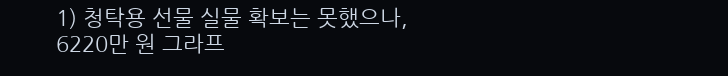1) 청탁용 선물 실물 확보는 못했으나, 6220만 원 그라프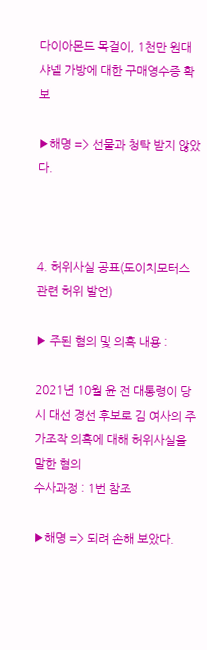다이아몬드 목걸이, 1천만 원대 샤넬 가방에 대한 구매영수증 확보

▶해명 => 선물과 청탁 받지 않았다.



4. 허위사실 공표(도이치모터스 관련 허위 발언)

▶ 주된 혐의 및 의혹 내용 :

2021년 10월 윤 전 대통령이 당시 대선 경선 후보로 김 여사의 주가조작 의혹에 대해 허위사실을 말한 혐의
수사과정 : 1번 참조

▶해명 => 되려 손해 보았다.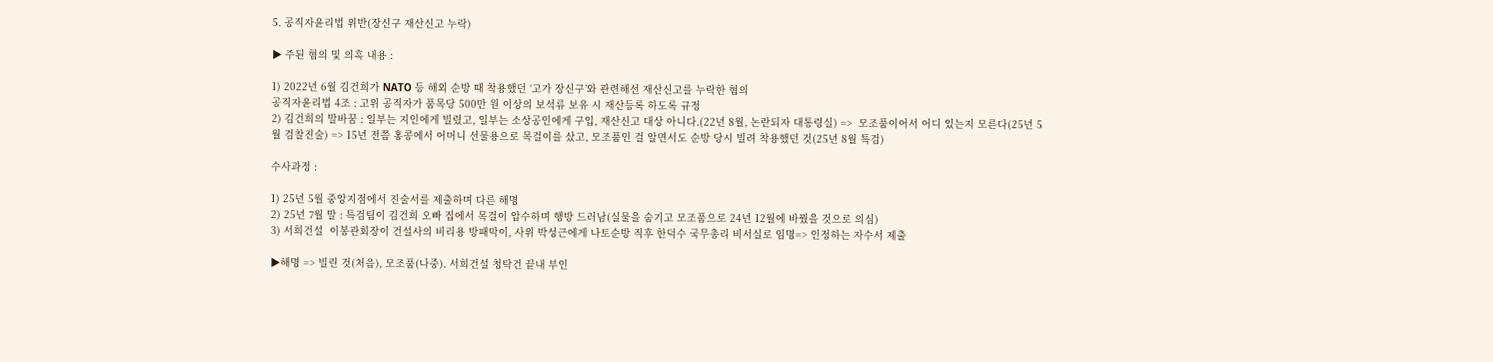5. 공직자윤리법 위반(장신구 재산신고 누락)

▶ 주된 혐의 및 의혹 내용 :

1) 2022년 6월 김건희가 NATO 등 해외 순방 때 착용했던 ‘고가 장신구’와 관련해선 재산신고를 누락한 혐의
공직자윤리법 4조 : 고위 공직자가 품목당 500만 원 이상의 보석류 보유 시 재산등록 하도록 규정
2) 김건희의 말바꿈 : 일부는 지인에게 빌렸고, 일부는 소상공인에게 구입, 재산신고 대상 아니다.(22년 8월, 논란되자 대통령실) =>  모조품이어서 어디 있는지 모른다(25년 5월 검찰진술) => 15년 전쯤 홍콩에서 어머니 선물용으로 목걸이를 샀고, 모조품인 걸 알면서도 순방 당시 빌려 착용했던 것(25년 8월 특검)

수사과정 :

1) 25년 5월 중앙지점에서 진술서를 제출하며 다른 해명
2) 25년 7월 말 : 특검팀이 김건희 오빠 집에서 목걸이 압수하며 행방 드러남(실물을 숨기고 모조품으로 24년 12월에 바꿨을 것으로 의심)
3) 서희건설  이봉관회장이 건설사의 비리용 방패막이, 사위 박성근에게 나토순방 직후 한덕수 국무총리 비서실로 임명=> 인정하는 자수서 제출

▶해명 => 빌린 것(처음), 모조품(나중). 서희건설 청탁건 끝내 부인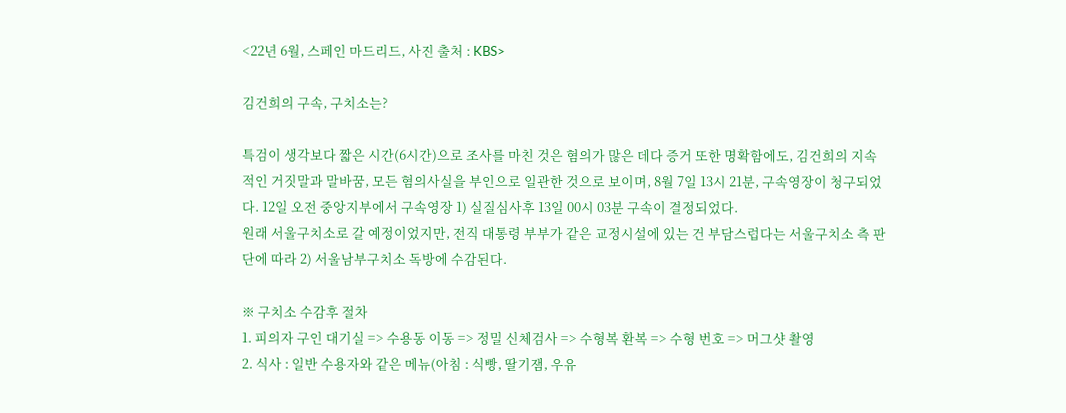<22년 6월, 스페인 마드리드, 사진 출처 : KBS>

김건희의 구속, 구치소는?

특검이 생각보다 짧은 시간(6시간)으로 조사를 마친 것은 혐의가 많은 데다 증거 또한 명확함에도, 김건희의 지속적인 거짓말과 말바꿈, 모든 혐의사실을 부인으로 일관한 것으로 보이며, 8월 7일 13시 21분, 구속영장이 청구되었다. 12일 오전 중앙지부에서 구속영장 1) 실질심사후 13일 00시 03분 구속이 결정되었다.
원래 서울구치소로 갈 예정이었지만, 전직 대통령 부부가 같은 교정시설에 있는 건 부담스럽다는 서울구치소 측 판단에 따라 2) 서울남부구치소 독방에 수감된다.

※ 구치소 수감후 절차
1. 피의자 구인 대기실 => 수용동 이동 => 정밀 신체검사 => 수형복 환복 => 수형 번호 => 머그샷 촬영
2. 식사 : 일반 수용자와 같은 메뉴(아침 : 식빵, 딸기잼, 우유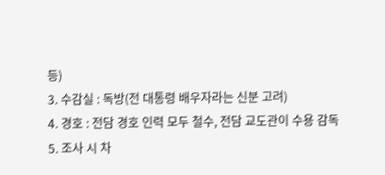등)
3. 수감실 : 독방(전 대통령 배우자라는 신분 고려)
4. 경호 : 전담 경호 인력 모두 철수, 전담 교도관이 수용 감독
5. 조사 시 차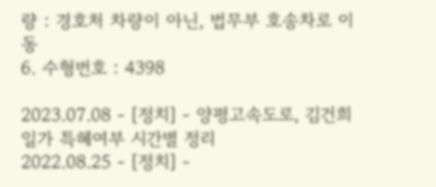량 : 경호처 차량이 아닌, 법무부 호송차로 이동
6. 수형번호 : 4398

2023.07.08 - [정치] - 양평고속도로, 김건희일가 특혜여부 시간별 정리
2022.08.25 - [정치] -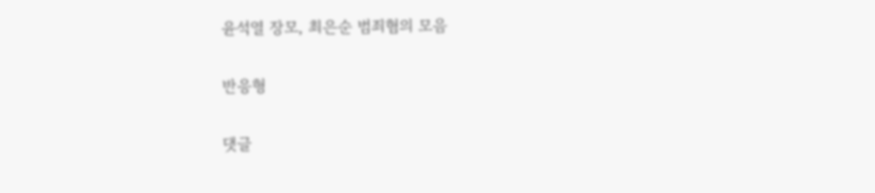윤석열 장모, 최은순 범죄혐의 모음

반응형

댓글